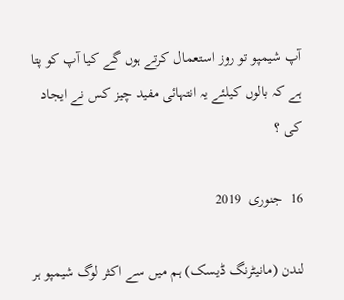آپ شیمپو تو روز استعمال کرتے ہوں گے کیا آپ کو پتا ہے کہ بالوں کیلئے یہ انتہائی مفید چیز کس نے ایجاد کی ؟

16  جنوری  2019

لندن (مانیٹرنگ ڈیسک) ہم میں سے اکثر لوگ شیمپو ہر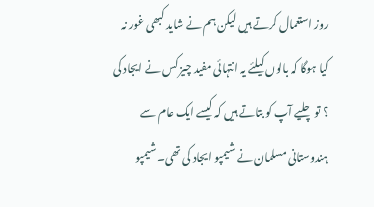روز استعمال کرتے ہیں لیکن ہم نے شاید کبھی غور نہ کیا ہوگا کہ بالوں کیلئے یہ انتہائی مفید چیز کس نے ایجاد کی ؟ تو چلیے آپ کو بتاتے ہیں کہ کیسے ایک عام سے ہندوستانی مسلمان نے شیمپو ایجاد کی تھی۔شیمپو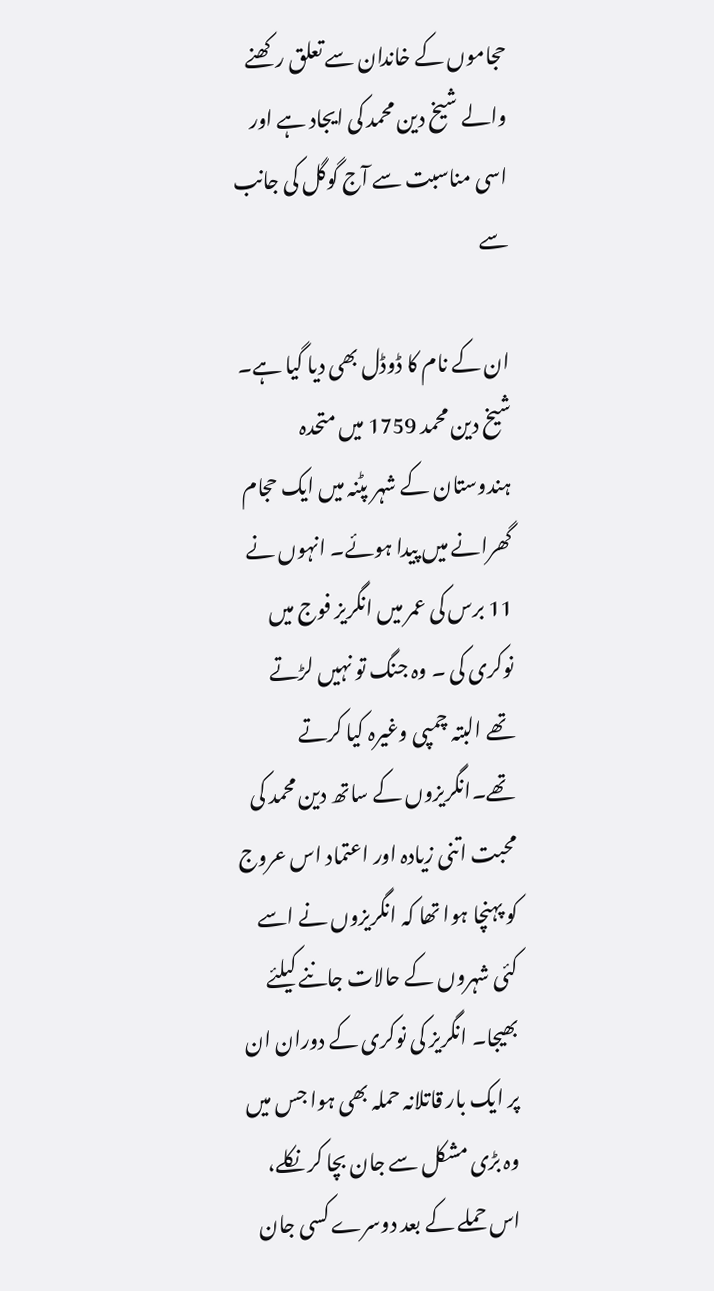حجاموں کے خاندان سے تعلق رکھنے والے شیخ دین محمد کی ایجاد ہے اور اسی مناسبت سے آج گوگل کی جانب سے

ان کے نام کا ڈوڈل بھی دیا گیا ہے۔ شیخ دین محمد 1759 میں متحدہ ہندوستان کے شہر پٹنہ میں ایک حجام گھرانے میں پیدا ہوئے۔ انہوں نے 11 برس کی عمر میں انگریز فوج میں نوکری کی ۔ وہ جنگ تو نہیں لڑتے تھے البتہ چمپی وغیرہ کیا کرتے تھے۔انگریزوں کے ساتھ دین محمد کی محبت اتنی زیادہ اور اعتماد اس عروج کو پہنچا ہوا تھا کہ انگریزوں نے اسے کئی شہروں کے حالات جاننے کیلئے بھیجا۔ انگریز کی نوکری کے دوران ان پر ایک بار قاتلانہ حملہ بھی ہوا جس میں وہ بڑی مشکل سے جان بچا کر نکلے، اس حملے کے بعد دوسرے کسی جان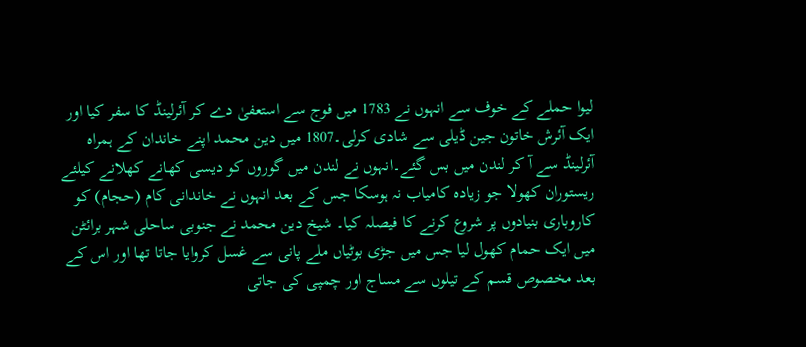لیوا حملے کے خوف سے انہوں نے 1783 میں فوج سے استعفیٰ دے کر آئرلینڈ کا سفر کیا اور ایک آئرش خاتون جین ڈیلی سے شادی کرلی۔1807 میں دین محمد اپنے خاندان کے ہمراہ آئرلینڈ سے آ کر لندن میں بس گئے۔انہوں نے لندن میں گوروں کو دیسی کھانے کھلانے کیلئے ریستوران کھولا جو زیادہ کامیاب نہ ہوسکا جس کے بعد انہوں نے خاندانی کام (حجام) کو کاروباری بنیادوں پر شروع کرنے کا فیصلہ کیا۔ شیخ دین محمد نے جنوبی ساحلی شہر برائٹن میں ایک حمام کھول لیا جس میں جڑی بوٹیاں ملے پانی سے غسل کروایا جاتا تھا اور اس کے بعد مخصوص قسم کے تیلوں سے مساج اور چمپی کی جاتی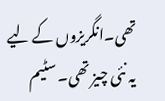تھی۔انگریزوں کے لیے یہ نئی چیز تھی۔ سٹیم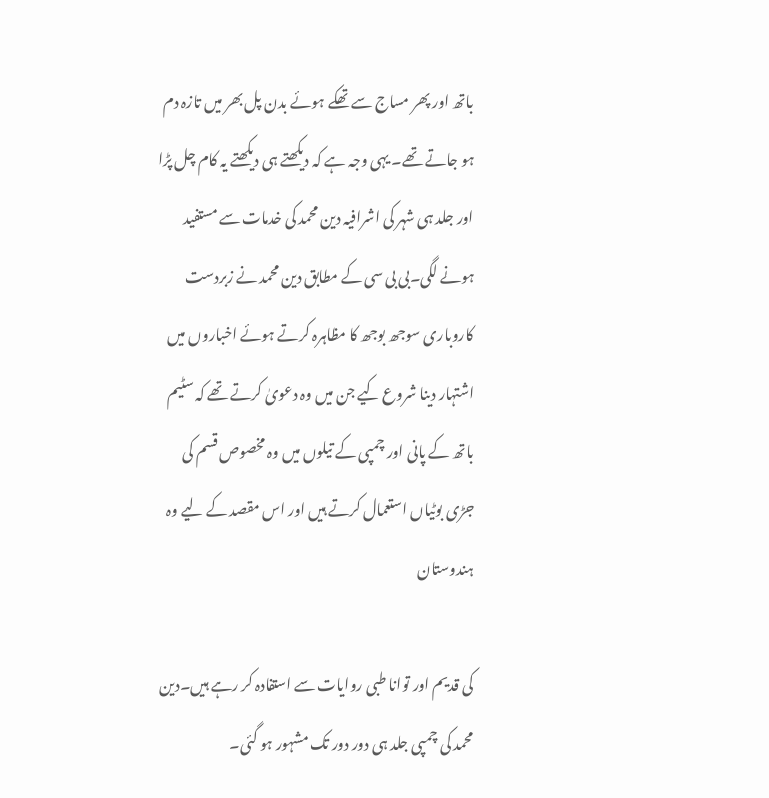باتھ اور پھر مساج سے تھکے ہوئے بدن پل بھر میں تازہ دم ہو جاتے تھے۔ یہی وجہ ہے کہ دیکھتے ہی دیکھتے یہ کام چل پڑا اور جلد ہی شہر کی اشرافیہ دین محمد کی خدمات سے مستفید ہونے لگی۔بی بی سی کے مطابق دین محمد نے زبردست کاروباری سوجھ بوجھ کا مظاہرہ کرتے ہوئے اخباروں میں اشتہار دینا شروع کیے جن میں وہ دعویٰ کرتے تھے کہ سٹیم باتھ کے پانی اور چمپی کے تیلوں میں وہ مخصوص قسم کی جڑی بوٹیاں استعمال کرتے ہیں اور اس مقصد کے لیے وہ ہندوستان

کی قدیم اور توانا طبی روایات سے استفادہ کر رہے ہیں۔دین محمد کی چمپی جلد ہی دور دور تک مشہور ہو گئی۔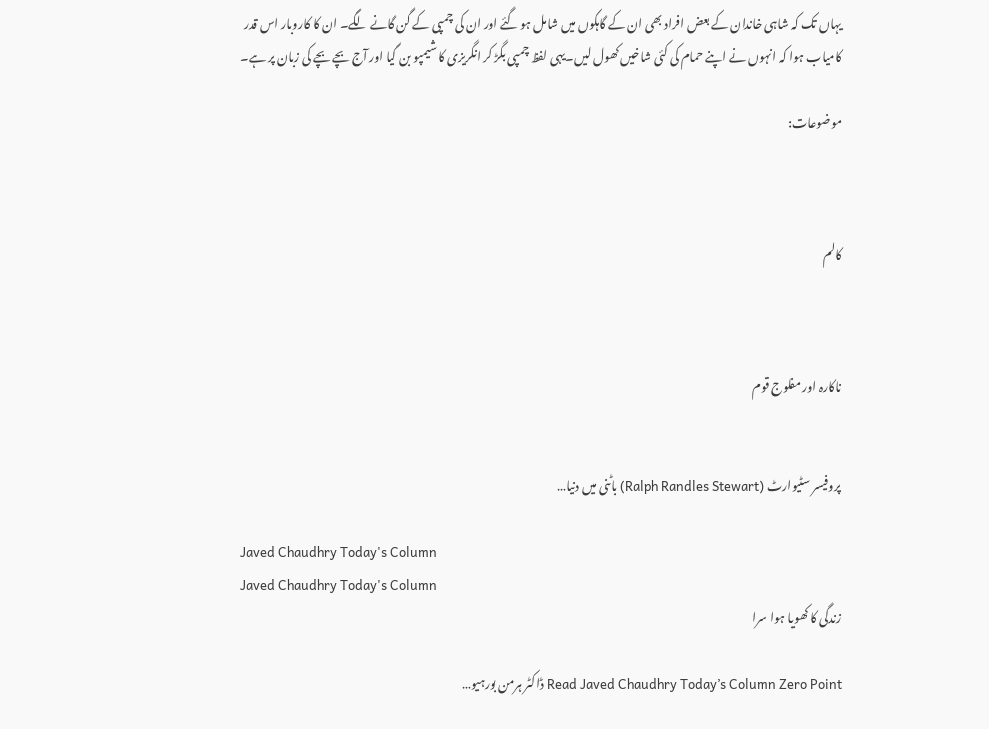یہاں تک کہ شاہی خاندان کے بعض افراد بھی ان کے گاہکوں میں شامل ہو گئے اور ان کی چمپی کے گن گانے لگے۔ ان کا کاروبار اس قدر کامیاب ہوا کہ انہوں نے اپنے حمام کی کئی شاخیں کھول لیں۔یہی لفظ چمپی بگڑ کر انگریزی کا شیمپو بن گیا اور آج بچے بچے کی زبان پر ہے۔

موضوعات:



کالم



ناکارہ اور مفلوج قوم


پروفیسر سٹیوارٹ (Ralph Randles Stewart) باٹنی میں دنیا…

Javed Chaudhry Today's Column
Javed Chaudhry Today's Column
زندگی کا کھویا ہوا سرا

Read Javed Chaudhry Today’s Column Zero Point ڈاکٹر ہرمن بورہیو…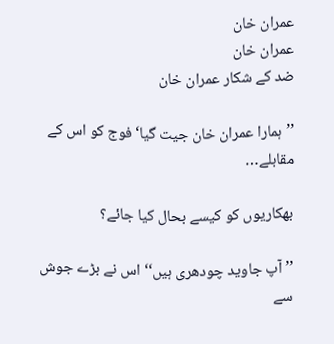عمران خان
عمران خان
ضد کے شکار عمران خان

’’ہمارا عمران خان جیت گیا‘ فوج کو اس کے مقابلے…

بھکاریوں کو کیسے بحال کیا جائے؟

’’آپ جاوید چودھری ہیں‘‘ اس نے بڑے جوش سے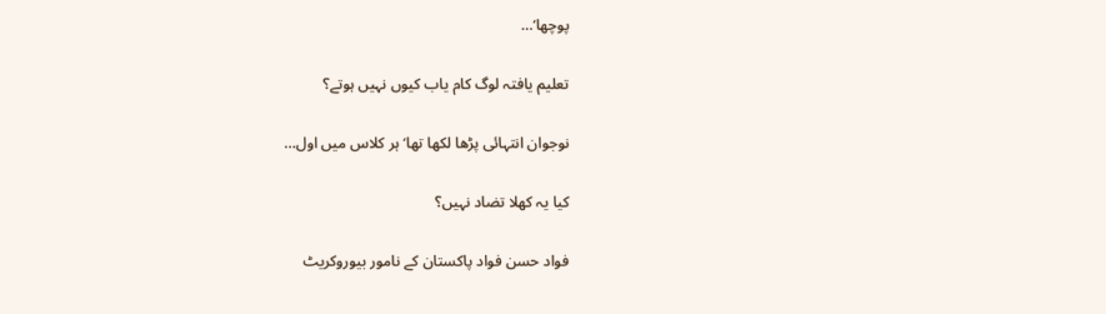پوچھا‘…

تعلیم یافتہ لوگ کام یاب کیوں نہیں ہوتے؟

نوجوان انتہائی پڑھا لکھا تھا‘ ہر کلاس میں اول…

کیا یہ کھلا تضاد نہیں؟

فواد حسن فواد پاکستان کے نامور بیوروکریٹ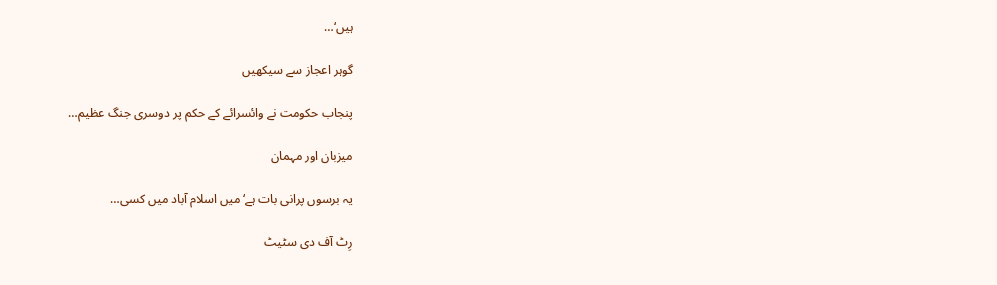ہیں‘…

گوہر اعجاز سے سیکھیں

پنجاب حکومت نے وائسرائے کے حکم پر دوسری جنگ عظیم…

میزبان اور مہمان

یہ برسوں پرانی بات ہے‘ میں اسلام آباد میں کسی…

رِٹ آف دی سٹیٹ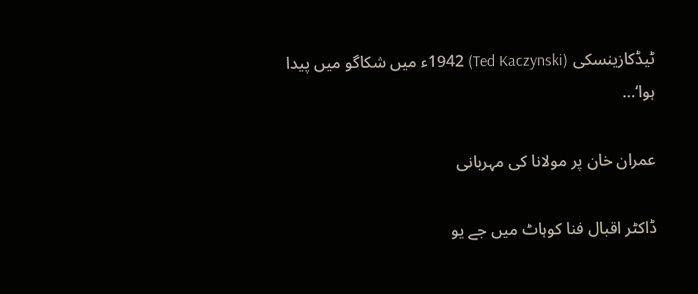ٹیڈکازینسکی (Ted Kaczynski) 1942ء میں شکاگو میں پیدا ہوا‘…

عمران خان پر مولانا کی مہربانی

ڈاکٹر اقبال فنا کوہاٹ میں جے یو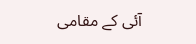آئی کے مقامی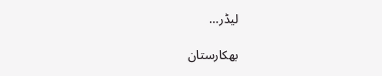لیڈر…

بھکارستان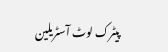پیٹرک لوٹ آسٹریلین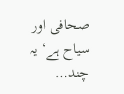صحافی اور سیاح ہے‘ یہ چند…